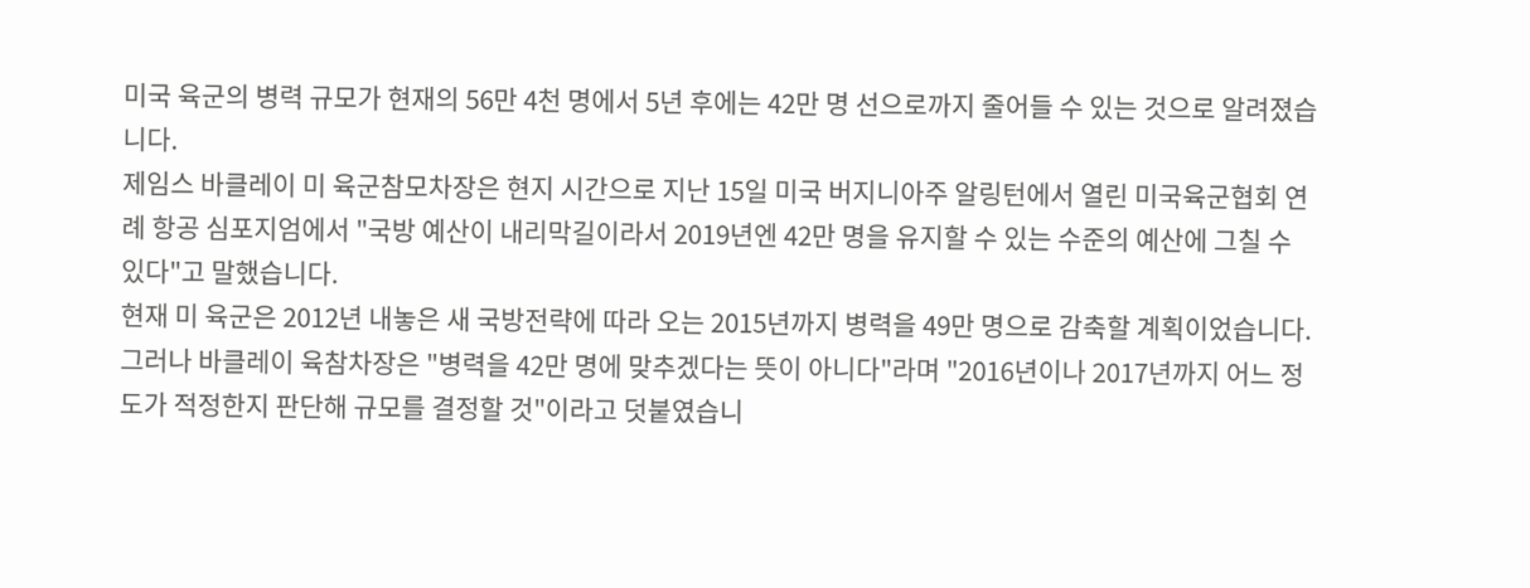미국 육군의 병력 규모가 현재의 56만 4천 명에서 5년 후에는 42만 명 선으로까지 줄어들 수 있는 것으로 알려졌습니다.
제임스 바클레이 미 육군참모차장은 현지 시간으로 지난 15일 미국 버지니아주 알링턴에서 열린 미국육군협회 연례 항공 심포지엄에서 "국방 예산이 내리막길이라서 2019년엔 42만 명을 유지할 수 있는 수준의 예산에 그칠 수 있다"고 말했습니다.
현재 미 육군은 2012년 내놓은 새 국방전략에 따라 오는 2015년까지 병력을 49만 명으로 감축할 계획이었습니다.
그러나 바클레이 육참차장은 "병력을 42만 명에 맞추겠다는 뜻이 아니다"라며 "2016년이나 2017년까지 어느 정도가 적정한지 판단해 규모를 결정할 것"이라고 덧붙였습니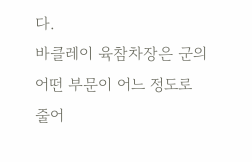다.
바클레이 육참차장은 군의 어떤 부문이 어느 정도로 줄어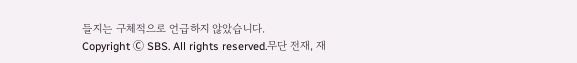들지는 구체적으로 언급하지 않았습니다.
Copyright Ⓒ SBS. All rights reserved.무단 전재, 재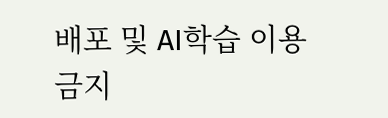배포 및 AI학습 이용 금지